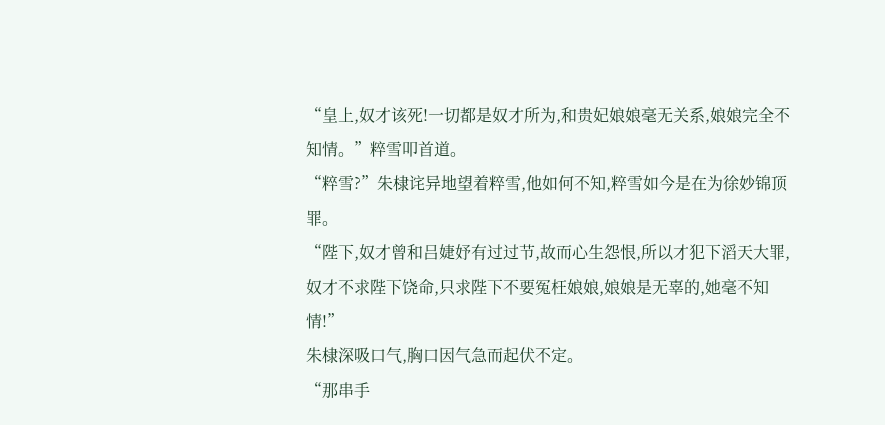“皇上,奴才该死!一切都是奴才所为,和贵妃娘娘毫无关系,娘娘完全不知情。”粹雪叩首道。
“粹雪?”朱棣诧异地望着粹雪,他如何不知,粹雪如今是在为徐妙锦顶罪。
“陛下,奴才曾和吕婕妤有过过节,故而心生怨恨,所以才犯下滔天大罪,奴才不求陛下饶命,只求陛下不要冤枉娘娘,娘娘是无辜的,她毫不知情!”
朱棣深吸口气,胸口因气急而起伏不定。
“那串手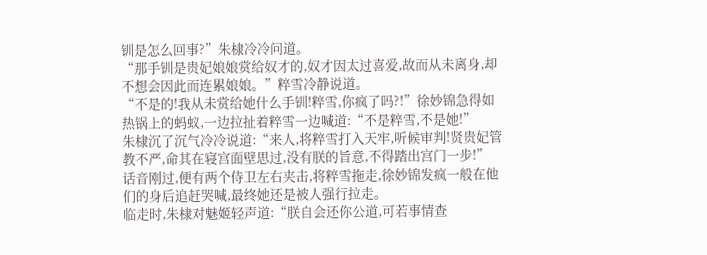钏是怎么回事?”朱棣冷冷问道。
“那手钏是贵妃娘娘赏给奴才的,奴才因太过喜爱,故而从未离身,却不想会因此而连累娘娘。”粹雪冷静说道。
“不是的!我从未赏给她什么手钏!粹雪,你疯了吗?!”徐妙锦急得如热锅上的蚂蚁,一边拉扯着粹雪一边喊道:“不是粹雪,不是她!”
朱棣沉了沉气冷冷说道:“来人,将粹雪打入天牢,听候审判!贤贵妃管教不严,命其在寝宫面壁思过,没有朕的旨意,不得踏出宫门一步!”
话音刚过,便有两个侍卫左右夹击,将粹雪拖走,徐妙锦发疯一般在他们的身后追赶哭喊,最终她还是被人强行拉走。
临走时,朱棣对魅姬轻声道:“朕自会还你公道,可若事情查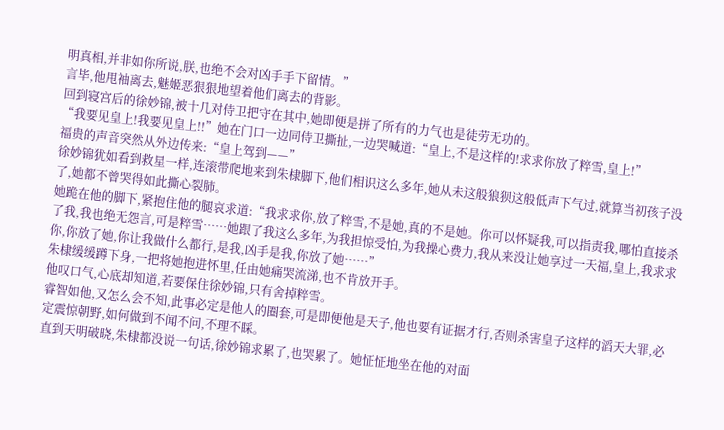明真相,并非如你所说,朕,也绝不会对凶手手下留情。”
言毕,他甩袖离去,魅姬恶狠狠地望着他们离去的背影。
回到寝宫后的徐妙锦,被十几对侍卫把守在其中,她即便是拼了所有的力气也是徒劳无功的。
“我要见皇上!我要见皇上!!”她在门口一边同侍卫撕扯,一边哭喊道:“皇上,不是这样的!求求你放了粹雪,皇上!”
福贵的声音突然从外边传来:“皇上驾到——”
徐妙锦犹如看到救星一样,连滚带爬地来到朱棣脚下,他们相识这么多年,她从未这般狼狈这般低声下气过,就算当初孩子没了,她都不曾哭得如此撕心裂肺。
她跪在他的脚下,紧抱住他的腿哀求道:“我求求你,放了粹雪,不是她,真的不是她。你可以怀疑我,可以指责我,哪怕直接杀了我,我也绝无怨言,可是粹雪……她跟了我这么多年,为我担惊受怕,为我操心费力,我从来没让她享过一天福,皇上,我求求你,你放了她,你让我做什么都行,是我,凶手是我,你放了她……”
朱棣缓缓蹲下身,一把将她抱进怀里,任由她痛哭流涕,也不肯放开手。
他叹口气,心底却知道,若要保住徐妙锦,只有舍掉粹雪。
睿智如他,又怎么会不知,此事必定是他人的圈套,可是即便他是天子,他也要有证据才行,否则杀害皇子这样的滔天大罪,必定震惊朝野,如何做到不闻不问,不理不睬。
直到天明破晓,朱棣都没说一句话,徐妙锦求累了,也哭累了。她怔怔地坐在他的对面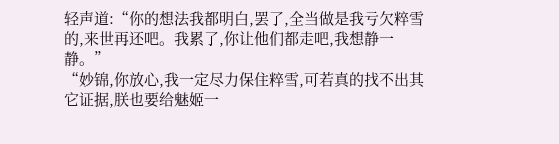轻声道:“你的想法我都明白,罢了,全当做是我亏欠粹雪的,来世再还吧。我累了,你让他们都走吧,我想静一静。”
“妙锦,你放心,我一定尽力保住粹雪,可若真的找不出其它证据,朕也要给魅姬一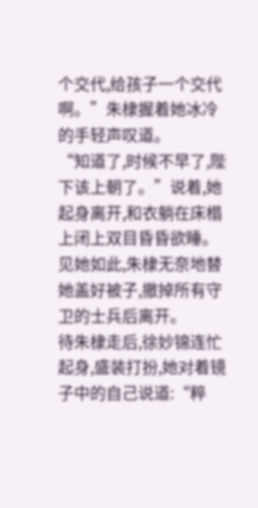个交代,给孩子一个交代啊。”朱棣握着她冰冷的手轻声叹道。
“知道了,时候不早了,陛下该上朝了。”说着,她起身离开,和衣躺在床榻上闭上双目昏昏欲睡。
见她如此,朱棣无奈地替她盖好被子,撤掉所有守卫的士兵后离开。
待朱棣走后,徐妙锦连忙起身,盛装打扮,她对着镜子中的自己说道:“粹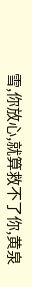雪,你放心,就算救不了你,黄泉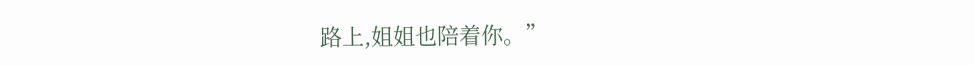路上,姐姐也陪着你。”